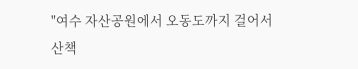"여수 자산공원에서 오동도까지 걸어서 산책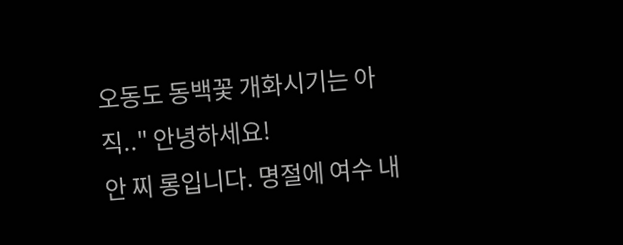오동도 동백꽃 개화시기는 아직.." 안녕하세요!
안 찌 롱입니다. 명절에 여수 내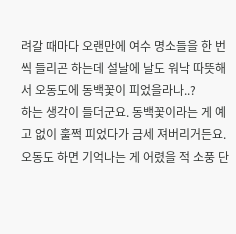려갈 때마다 오랜만에 여수 명소들을 한 번씩 들리곤 하는데 설날에 날도 워낙 따뜻해서 오동도에 동백꽃이 피었을라나..?
하는 생각이 들더군요. 동백꽃이라는 게 예고 없이 훌쩍 피었다가 금세 져버리거든요.
오동도 하면 기억나는 게 어렸을 적 소풍 단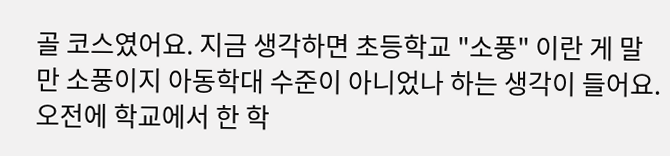골 코스였어요. 지금 생각하면 초등학교 "소풍" 이란 게 말만 소풍이지 아동학대 수준이 아니었나 하는 생각이 들어요.
오전에 학교에서 한 학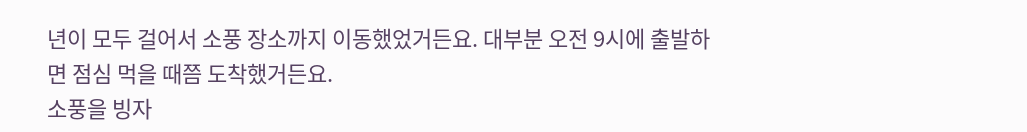년이 모두 걸어서 소풍 장소까지 이동했었거든요. 대부분 오전 9시에 출발하면 점심 먹을 때쯤 도착했거든요.
소풍을 빙자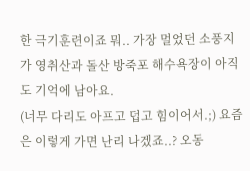한 극기훈련이죠 뭐.. 가장 멀었던 소풍지가 영취산과 돌산 방죽포 해수욕장이 아직도 기억에 남아요.
(너무 다리도 아프고 덥고 힘이어서.;) 요즘은 이렇게 가면 난리 나겠죠..? 오동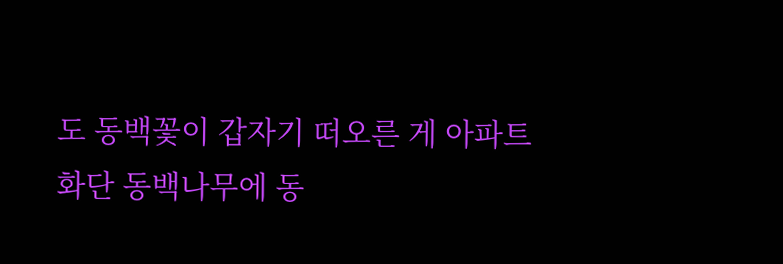도 동백꽃이 갑자기 떠오른 게 아파트 화단 동백나무에 동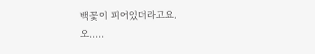백꽃이 피어있더라고요.
오.....